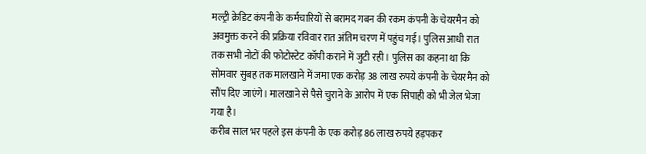मल्ट्री क्रेडिट कंपनी के कर्मचारियों से बरामद गबन की रकम कंपनी के चेयरमैन को अवमुक्त करने की प्रक्रिया रविवार रात अंतिम चरण में पहुंच गई। पुलिस आधी रात तक सभी नोटों की फोटोस्टेट कॉपी कराने में जुटी रही। पुलिस का कहना था कि सोमवार सुबह तक मालखाने में जमा एक करोड़ 38 लाख रुपये कंपनी के चेयरमैन को सौंप दिए जाएंगे। मालखाने से पैसे चुराने के आरोप में एक सिपाही को भी जेल भेजा गया है।
करीब साल भर पहले इस कंपनी के एक करोड़ 86 लाख रुपये हड़पकर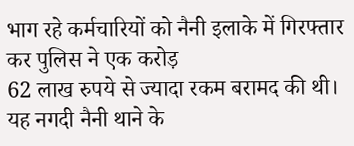भाग रहे कर्मचारियों को नैनी इलाके में गिरफ्तार कर पुलिस ने एक करोड़
62 लाख रुपये से ज्यादा रकम बरामद की थी। यह नगदी नैनी थाने के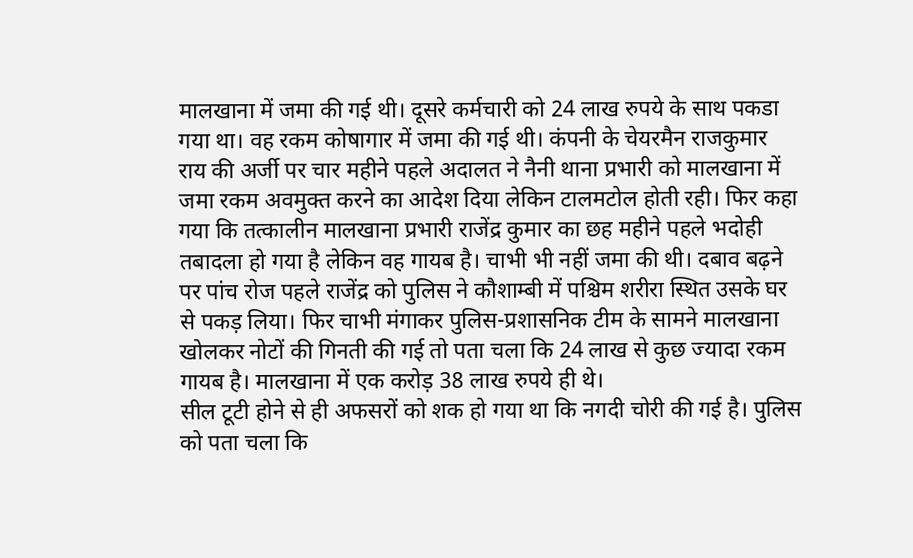मालखाना में जमा की गई थी। दूसरे कर्मचारी को 24 लाख रुपये के साथ पकडा गया था। वह रकम कोषागार में जमा की गई थी। कंपनी के चेयरमैन राजकुमार राय की अर्जी पर चार महीने पहले अदालत ने नैनी थाना प्रभारी को मालखाना में जमा रकम अवमुक्त करने का आदेश दिया लेकिन टालमटोल होती रही। फिर कहा गया कि तत्कालीन मालखाना प्रभारी राजेंद्र कुमार का छह महीने पहले भदोही तबादला हो गया है लेकिन वह गायब है। चाभी भी नहीं जमा की थी। दबाव बढ़ने पर पांच रोज पहले राजेंद्र को पुलिस ने कौशाम्बी में पश्चिम शरीरा स्थित उसके घर से पकड़ लिया। फिर चाभी मंगाकर पुलिस-प्रशासनिक टीम के सामने मालखाना खोलकर नोटों की गिनती की गई तो पता चला कि 24 लाख से कुछ ज्यादा रकम गायब है। मालखाना में एक करोड़ 38 लाख रुपये ही थे।
सील टूटी होने से ही अफसरों को शक हो गया था कि नगदी चोरी की गई है। पुलिस को पता चला कि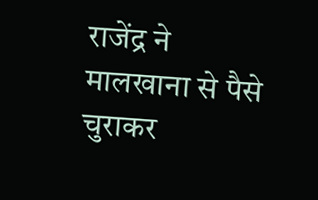राजेंद्र ने मालखाना से पैसे चुराकर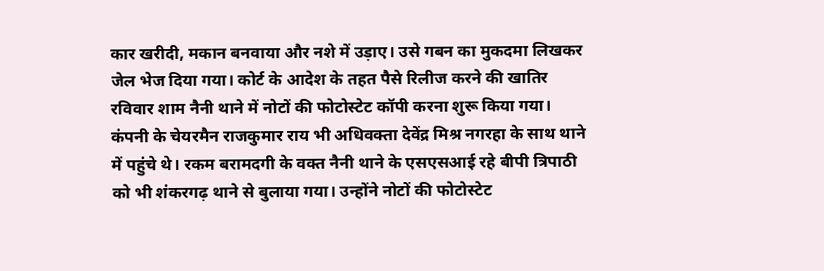कार खरीदी, मकान बनवाया और नशे में उड़ाए। उसे गबन का मुकदमा लिखकर जेल भेज दिया गया। कोर्ट के आदेश के तहत पैसे रिलीज करने की खातिर रविवार शाम नैनी थाने में नोटों की फोटोस्टेट कॉपी करना शुरू किया गया। कंपनी के चेयरमैन राजकुमार राय भी अधिवक्ता देवेंद्र मिश्र नगरहा के साथ थाने में पहुंचे थे। रकम बरामदगी के वक्त नैनी थाने के एसएसआई रहे बीपी त्रिपाठी को भी शंकरगढ़ थाने से बुलाया गया। उन्होंने नोटों की फोटोस्टेट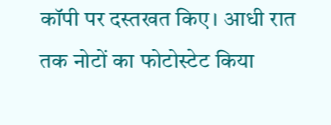कॉपी पर दस्तखत किए। आधी रात तक नोटों का फोटोस्टेट किया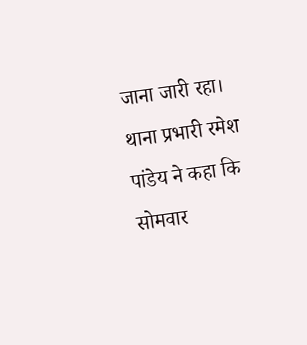जाना जारी रहा। थाना प्रभारी रमेश पांडेय ने कहा कि सोमवार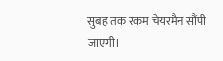सुबह तक रकम चेयरमैन सौंपी जाएगी।